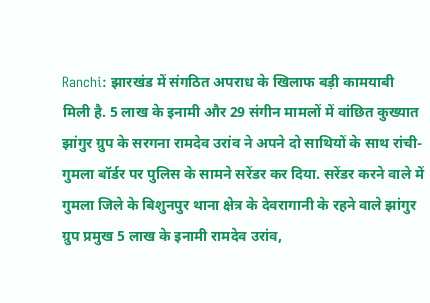Ranchi: झारखंड में संगठित अपराध के खिलाफ बड़ी कामयाबी मिली है. 5 लाख के इनामी और 29 संगीन मामलों में वांछित कुख्यात झांगुर ग्रुप के सरगना रामदेव उरांव ने अपने दो साथियों के साथ रांची-गुमला बॉर्डर पर पुलिस के सामने सरेंडर कर दिया. सरेंडर करने वाले में गुमला जिले के बिशुनपुर थाना क्षेत्र के देवरागानी के रहने वाले झांगुर ग्रुप प्रमुख 5 लाख के इनामी रामदेव उरांव,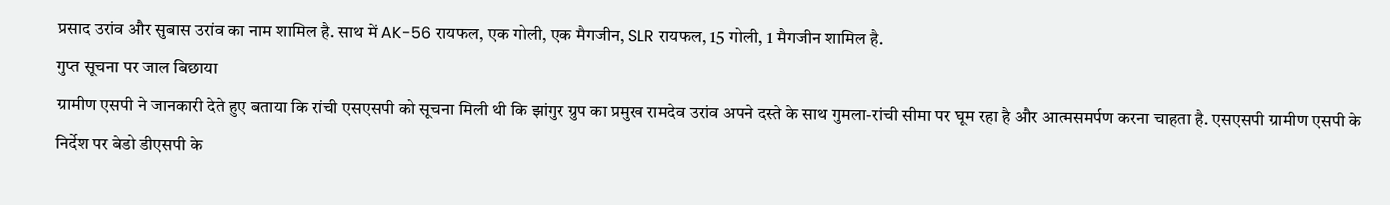प्रसाद उरांव और सुबास उरांव का नाम शामिल है. साथ में AK-56 रायफल, एक गोली, एक मैगजीन, SLR रायफल, 15 गोली, 1 मैगजीन शामिल है.
गुप्त सूचना पर जाल बिछाया
ग्रामीण एसपी ने जानकारी देते हुए बताया कि रांची एसएसपी को सूचना मिली थी कि झांगुर ग्रुप का प्रमुख रामदेव उरांव अपने दस्ते के साथ गुमला-रांची सीमा पर घूम रहा है और आत्मसमर्पण करना चाहता है. एसएसपी ग्रामीण एसपी के निर्देश पर बेडो डीएसपी के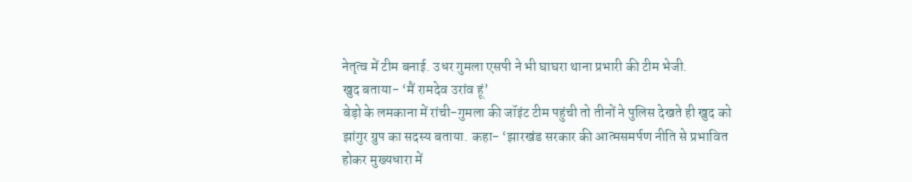नेतृत्व में टीम बनाई. उधर गुमला एसपी ने भी घाघरा थाना प्रभारी की टीम भेजी.
खुद बताया- ‘मैं रामदेव उरांव हूं’
बेड़ो के लमकाना में रांची-गुमला की जॉइंट टीम पहुंची तो तीनों ने पुलिस देखते ही खुद को झांगुर ग्रुप का सदस्य बताया. कहा- ‘झारखंड सरकार की आत्मसमर्पण नीति से प्रभावित होकर मुख्यधारा में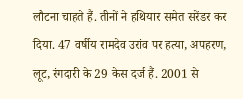लौटना चाहते हैं. तीनों ने हथियार समेत सरेंडर कर दिया. 47 वर्षीय रामदेव उरांव पर हत्या, अपहरण, लूट, रंगदारी के 29 केस दर्ज हैं. 2001 से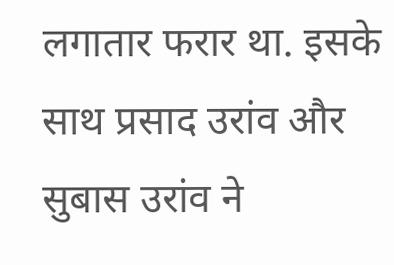लगातार फरार था. इसके साथ प्रसाद उरांव और सुबास उरांव ने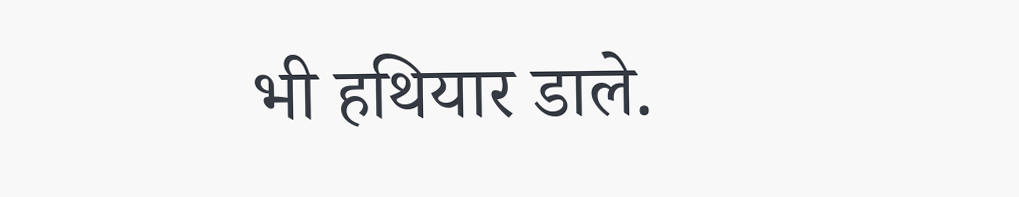भी हथियार डाले.